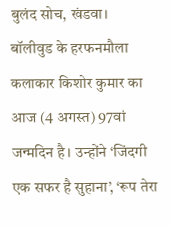बुलंद सोच, खंडवा।
बॉलीवुड के हरफनमौला कलाकार किशोर कुमार का आज (4 अगस्त) 97वां जन्मदिन है। उन्होंने ‘जिंदगी एक सफर है सुहाना’, ‘रूप तेरा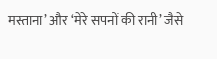मस्ताना’ और ‘मेरे सपनों की रानी’ जैसे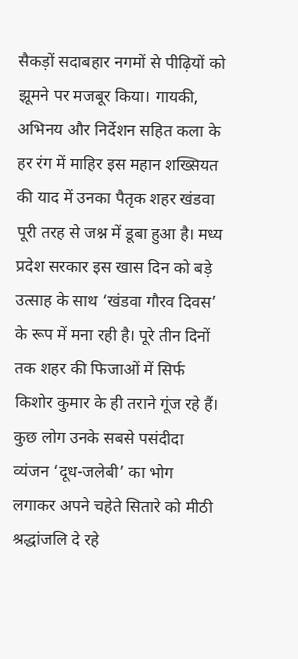सैकड़ों सदाबहार नगमों से पीढ़ियों को झूमने पर मजबूर किया। गायकी, अभिनय और निर्देशन सहित कला के हर रंग में माहिर इस महान शख्सियत की याद में उनका पैतृक शहर खंडवा पूरी तरह से जश्न में डूबा हुआ है। मध्य प्रदेश सरकार इस खास दिन को बड़े उत्साह के साथ ‘खंडवा गौरव दिवस’ के रूप में मना रही है। पूरे तीन दिनों तक शहर की फिजाओं में सिर्फ किशोर कुमार के ही तराने गूंज रहे हैं। कुछ लोग उनके सबसे पसंदीदा व्यंजन ‘दूध-जलेबी’ का भोग लगाकर अपने चहेते सितारे को मीठी श्रद्धांजलि दे रहे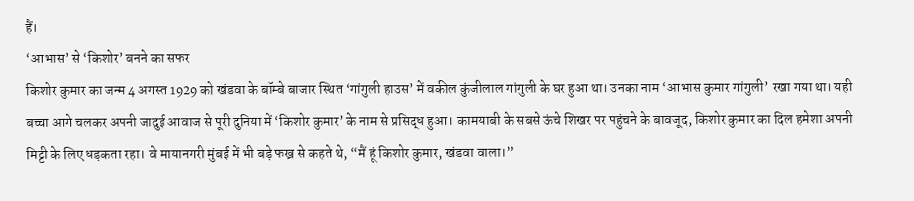हैं।
‘आभास’ से ‘किशोर’ बनने का सफर
किशोर कुमार का जन्म 4 अगस्त 1929 को खंडवा के बॉम्बे बाजार स्थित ‘गांगुली हाउस’ में वकील कुंजीलाल गांगुली के घर हुआ था। उनका नाम ‘आभास कुमार गांगुली’ रखा गया था। यही बच्चा आगे चलकर अपनी जादुई आवाज से पूरी दुनिया में ‘किशोर कुमार’ के नाम से प्रसिद्ध हुआ। कामयाबी के सबसे ऊंचे शिखर पर पहुंचने के बावजूद, किशोर कुमार का दिल हमेशा अपनी मिट्टी के लिए धड़कता रहा। वे मायानगरी मुंबई में भी बड़े फख्र से कहते थे, “मैं हूं किशोर कुमार, खंडवा वाला।”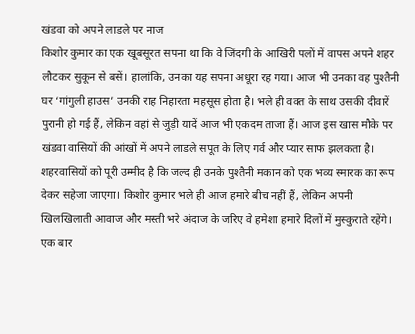खंडवा को अपने लाडले पर नाज
किशोर कुमार का एक खूबसूरत सपना था कि वे जिंदगी के आखिरी पलों में वापस अपने शहर लौटकर सुकून से बसें। हालांकि, उनका यह सपना अधूरा रह गया। आज भी उनका वह पुश्तैनी घर ‘गांगुली हाउस’ उनकी राह निहारता महसूस होता है। भले ही वक्त के साथ उसकी दीवारें पुरानी हो गई हैं, लेकिन वहां से जुड़ी यादें आज भी एकदम ताजा हैं। आज इस खास मौके पर खंडवा वासियों की आंखों में अपने लाडले सपूत के लिए गर्व और प्यार साफ झलकता है। शहरवासियों को पूरी उम्मीद है कि जल्द ही उनके पुश्तैनी मकान को एक भव्य स्मारक का रूप देकर सहेजा जाएगा। किशोर कुमार भले ही आज हमारे बीच नहीं हैं, लेकिन अपनी खिलखिलाती आवाज और मस्ती भरे अंदाज के जरिए वे हमेशा हमारे दिलों में मुस्कुराते रहेंगे। एक बार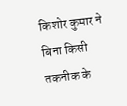किशोर कुमार ने बिना किसी तकनीक के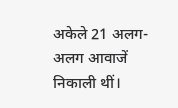अकेले 21 अलग-अलग आवाजें निकाली थीं।